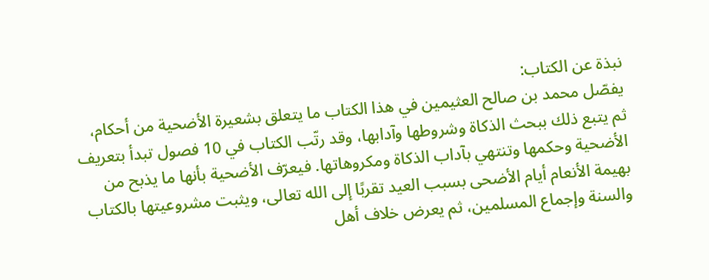نبذة عن الكتاب:
يفصّل محمد بن صالح العثيمين في هذا الكتاب ما يتعلق بشعيرة الأضحية من أحكام، ثم يتبع ذلك ببحث الذكاة وشروطها وآدابها، وقد رتّب الكتاب في 10 فصول تبدأ بتعريف الأضحية وحكمها وتنتهي بآداب الذكاة ومكروهاتها. فيعرّف الأضحية بأنها ما يذبح من بهيمة الأنعام أيام الأضحى بسبب العيد تقربًا إلى الله تعالى، ويثبت مشروعيتها بالكتاب والسنة وإجماع المسلمين، ثم يعرض خلاف أهل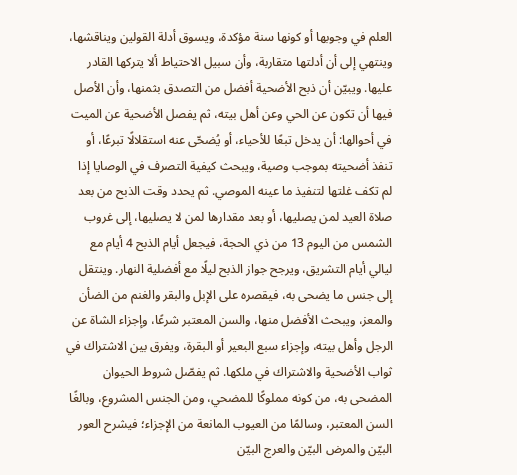العلم في وجوبها أو كونها سنة مؤكدة، ويسوق أدلة القولين ويناقشها، وينتهي إلى أن أدلتها متقاربة، وأن سبيل الاحتياط ألا يتركها القادر عليها. ويبيّن أن ذبح الأضحية أفضل من التصدق بثمنها، وأن الأصل فيها أن تكون عن الحي وعن أهل بيته، ثم يفصل الأضحية عن الميت في أحوالها: أن يدخل تبعًا للأحياء، أو يُضحّى عنه استقلالًا تبرعًا، أو تنفذ أضحيته بموجب وصية، ويبحث كيفية التصرف في الوصايا إذا لم تكف غلتها لتنفيذ ما عينه الموصي. ثم يحدد وقت الذبح من بعد صلاة العيد لمن يصليها، أو بعد مقدارها لمن لا يصليها، إلى غروب الشمس من اليوم 13 من ذي الحجة، فيجعل أيام الذبح 4 أيام مع ليالي أيام التشريق، ويرجح جواز الذبح ليلًا مع أفضلية النهار. وينتقل إلى جنس ما يضحى به، فيقصره على الإبل والبقر والغنم من الضأن والمعز، ويبحث الأفضل منها، والسن المعتبر شرعًا، وإجزاء الشاة عن الرجل وأهل بيته، وإجزاء سبع البعير أو البقرة، ويفرق بين الاشتراك في ثواب الأضحية والاشتراك في ملكها. ثم يفصّل شروط الحيوان المضحى به، من كونه مملوكًا للمضحي، ومن الجنس المشروع، وبالغًا السن المعتبر، وسالمًا من العيوب المانعة من الإجزاء؛ فيشرح العور البيّن والمرض البيّن والعرج البيّن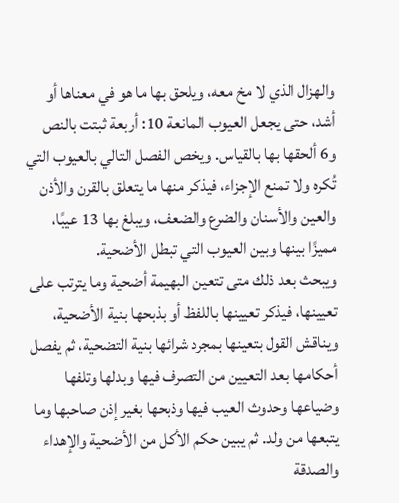والهزال الذي لا مخ معه، ويلحق بها ما هو في معناها أو أشد، حتى يجعل العيوب المانعة 10: أربعة ثبتت بالنص و6 ألحقها بها بالقياس. ويخص الفصل التالي بالعيوب التي تُكره ولا تمنع الإجزاء، فيذكر منها ما يتعلق بالقرن والأذن والعين والأسنان والضرع والضعف، ويبلغ بها 13 عيبًا، مميزًا بينها وبين العيوب التي تبطل الأضحية.
ويبحث بعد ذلك متى تتعين البهيمة أضحية وما يترتب على تعيينها، فيذكر تعيينها باللفظ أو بذبحها بنية الأضحية، ويناقش القول بتعينها بمجرد شرائها بنية التضحية، ثم يفصل أحكامها بعد التعيين من التصرف فيها وبدلها وتلفها وضياعها وحدوث العيب فيها وذبحها بغير إذن صاحبها وما يتبعها من ولد. ثم يبين حكم الأكل من الأضحية والإهداء والصدقة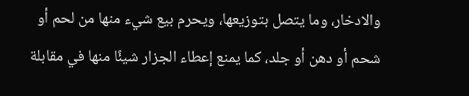والادخار، وما يتصل بتوزيعها، ويحرم بيع شيء منها من لحم أو شحم أو دهن أو جلد، كما يمنع إعطاء الجزار شيئًا منها في مقابلة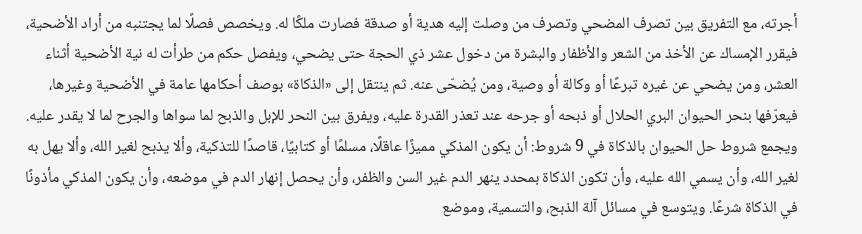أجرته، مع التفريق بين تصرف المضحي وتصرف من وصلت إليه هدية أو صدقة فصارت ملكًا له. ويخصص فصلًا لما يجتنبه من أراد الأضحية، فيقرر الإمساك عن الأخذ من الشعر والأظفار والبشرة من دخول عشر ذي الحجة حتى يضحي، ويفصل حكم من طرأت له نية الأضحية أثناء العشر، ومن يضحي عن غيره تبرعًا أو وكالة أو وصية، ومن يُضحّى عنه. ثم ينتقل إلى «الذكاة» بوصف أحكامها عامة في الأضحية وغيرها، فيعرّفها بنحر الحيوان البري الحلال أو ذبحه أو جرحه عند تعذر القدرة عليه، ويفرق بين النحر للإبل والذبح لما سواها والجرح لما لا يقدر عليه. ويجمع شروط حل الحيوان بالذكاة في 9 شروط: أن يكون المذكي مميزًا عاقلًا، مسلمًا أو كتابيًا، قاصدًا للتذكية، وألا يذبح لغير الله، وألا يهل به لغير الله، وأن يسمي الله عليه، وأن تكون الذكاة بمحدد ينهر الدم غير السن والظفر، وأن يحصل إنهار الدم في موضعه، وأن يكون المذكي مأذونًا في الذكاة شرعًا. ويتوسع في مسائل آلة الذبح، والتسمية، وموضع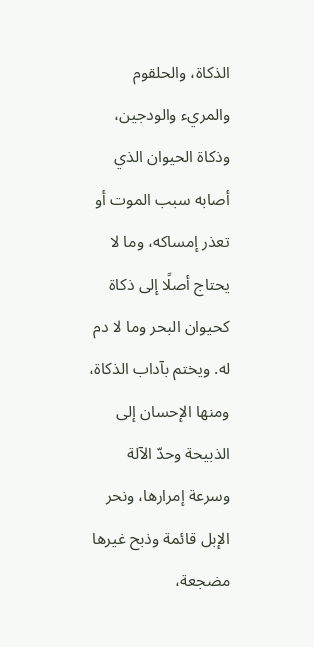الذكاة، والحلقوم والمريء والودجين، وذكاة الحيوان الذي أصابه سبب الموت أو تعذر إمساكه، وما لا يحتاج أصلًا إلى ذكاة كحيوان البحر وما لا دم له. ويختم بآداب الذكاة، ومنها الإحسان إلى الذبيحة وحدّ الآلة وسرعة إمرارها، ونحر الإبل قائمة وذبح غيرها مضجعة،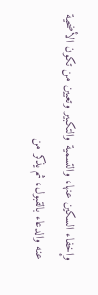وإخفاء السكين عنها، والتسمية والتكبير وتعيين من تكون الأضحية عنه والدعاء بالقبول، ثم يذكر من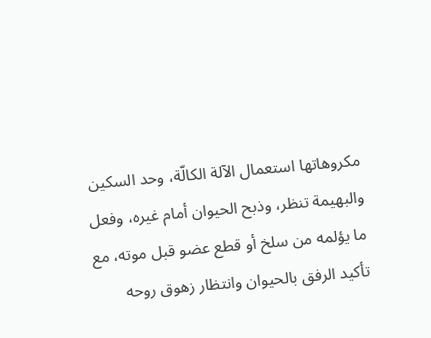مكروهاتها استعمال الآلة الكالّة، وحد السكين والبهيمة تنظر، وذبح الحيوان أمام غيره، وفعل ما يؤلمه من سلخ أو قطع عضو قبل موته، مع تأكيد الرفق بالحيوان وانتظار زهوق روحه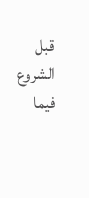قبل الشروع فيما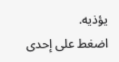يؤذيه.
اضغط على إحدى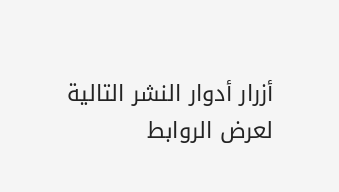أزرار أدوار النشر التالية لعرض الروابط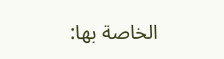الخاصة بها: